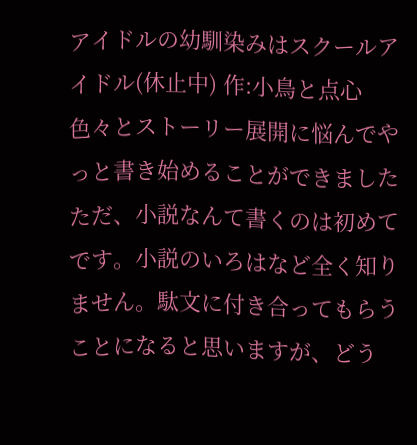アイドルの幼馴染みはスクールアイドル(休止中) 作:小鳥と点心
色々とストーリー展開に悩んでやっと書き始めることができました
ただ、小説なんて書くのは初めてです。小説のいろはなど全く知りません。駄文に付き合ってもらうことになると思いますが、どう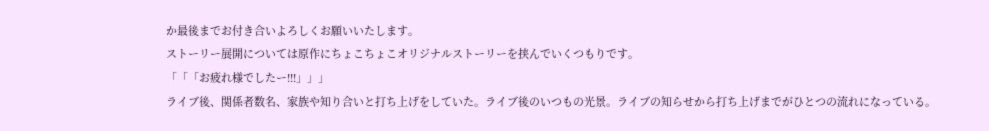か最後までお付き合いよろしくお願いいたします。
ストーリー展開については原作にちょこちょこオリジナルストーリーを挟んでいくつもりです。
「「「お疲れ様でしたー!!!」」」
ライブ後、関係者数名、家族や知り合いと打ち上げをしていた。ライブ後のいつもの光景。ライブの知らせから打ち上げまでがひとつの流れになっている。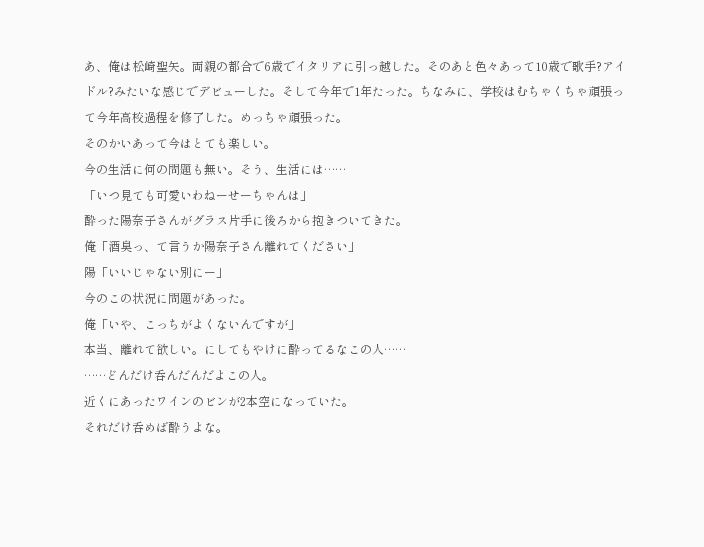あ、俺は松崎聖矢。両親の都合で6歳でイタリアに引っ越した。そのあと色々あって10歳で歌手?アイドル?みたいな感じでデビューした。そして今年で1年たった。ちなみに、学校はむちゃくちゃ頑張って今年高校過程を修了した。めっちゃ頑張った。
そのかいあって今はとても楽しい。
今の生活に何の問題も無い。そう、生活には……
「いつ見ても可愛いわねーせーちゃんは」
酔った陽奈子さんがグラス片手に後ろから抱きついてきた。
俺「酒臭っ、て言うか陽奈子さん離れてください」
陽「いいじゃない別にー」
今のこの状況に問題があった。
俺「いや、こっちがよくないんですが」
本当、離れて欲しい。にしてもやけに酔ってるなこの人……
……どんだけ呑んだんだよこの人。
近くにあったワインのビンが2本空になっていた。
それだけ呑めば酔うよな。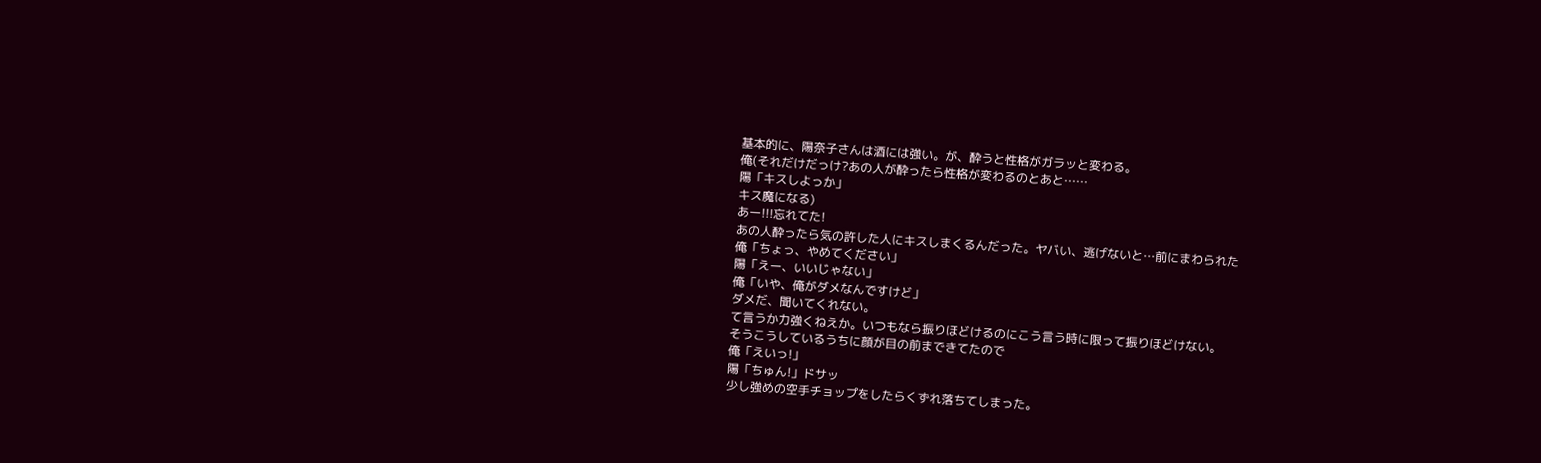基本的に、陽奈子さんは酒には強い。が、酔うと性格がガラッと変わる。
俺(それだけだっけ?あの人が酔ったら性格が変わるのとあと……
陽「キスしよっか」
キス魔になる)
あー!!!忘れてた!
あの人酔ったら気の許した人にキスしまくるんだった。ヤバい、逃げないと…前にまわられた
俺「ちょっ、やめてください」
陽「えー、いいじゃない」
俺「いや、俺がダメなんですけど」
ダメだ、聞いてくれない。
て言うか力強くねえか。いつもなら振りほどけるのにこう言う時に限って振りほどけない。
そうこうしているうちに顔が目の前まできてたので
俺「えいっ!」
陽「ちゅん!」ドサッ
少し強めの空手チョップをしたらくずれ落ちてしまった。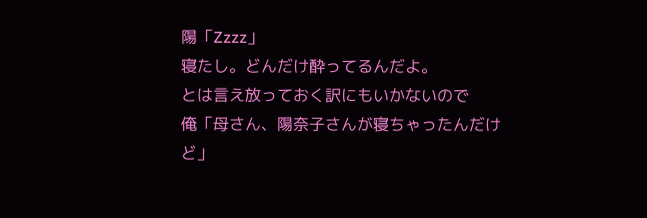陽「Zzzz」
寝たし。どんだけ酔ってるんだよ。
とは言え放っておく訳にもいかないので
俺「母さん、陽奈子さんが寝ちゃったんだけど」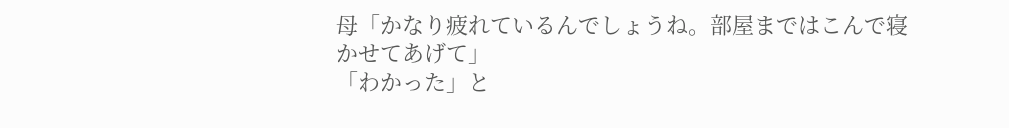母「かなり疲れているんでしょうね。部屋まではこんで寝かせてあげて」
「わかった」と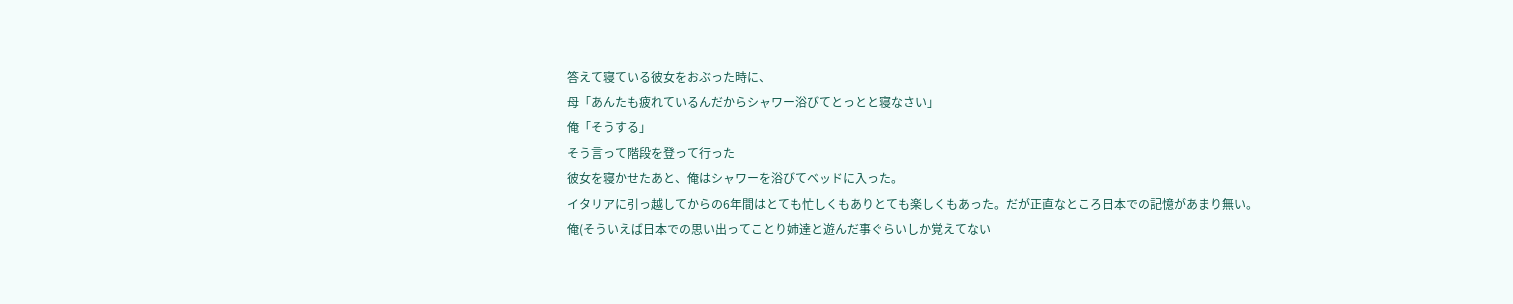答えて寝ている彼女をおぶった時に、
母「あんたも疲れているんだからシャワー浴びてとっとと寝なさい」
俺「そうする」
そう言って階段を登って行った
彼女を寝かせたあと、俺はシャワーを浴びてベッドに入った。
イタリアに引っ越してからの6年間はとても忙しくもありとても楽しくもあった。だが正直なところ日本での記憶があまり無い。
俺(そういえば日本での思い出ってことり姉達と遊んだ事ぐらいしか覚えてない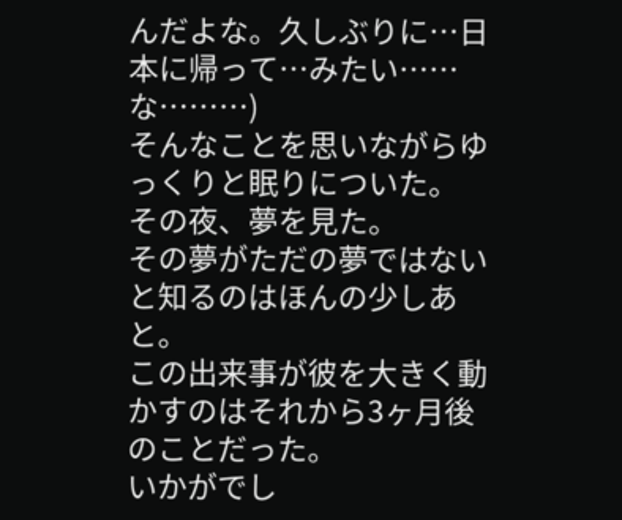んだよな。久しぶりに…日本に帰って…みたい……な………)
そんなことを思いながらゆっくりと眠りについた。
その夜、夢を見た。
その夢がただの夢ではないと知るのはほんの少しあと。
この出来事が彼を大きく動かすのはそれから3ヶ月後のことだった。
いかがでし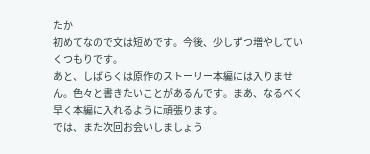たか
初めてなので文は短めです。今後、少しずつ増やしていくつもりです。
あと、しばらくは原作のストーリー本編には入りません。色々と書きたいことがあるんです。まあ、なるべく早く本編に入れるように頑張ります。
では、また次回お会いしましょう